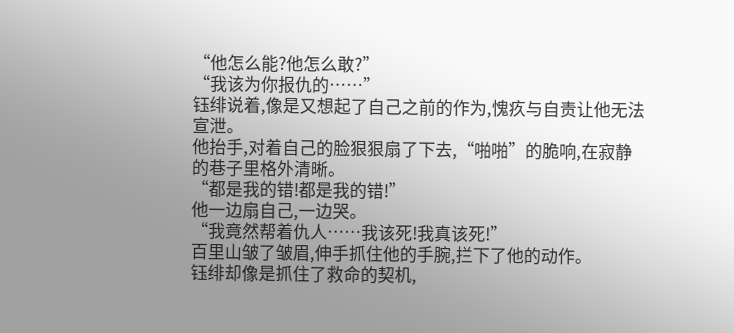“他怎么能?他怎么敢?”
“我该为你报仇的……”
钰绯说着,像是又想起了自己之前的作为,愧疚与自责让他无法宣泄。
他抬手,对着自己的脸狠狠扇了下去,“啪啪”的脆响,在寂静的巷子里格外清晰。
“都是我的错!都是我的错!”
他一边扇自己,一边哭。
“我竟然帮着仇人……我该死!我真该死!”
百里山皱了皱眉,伸手抓住他的手腕,拦下了他的动作。
钰绯却像是抓住了救命的契机,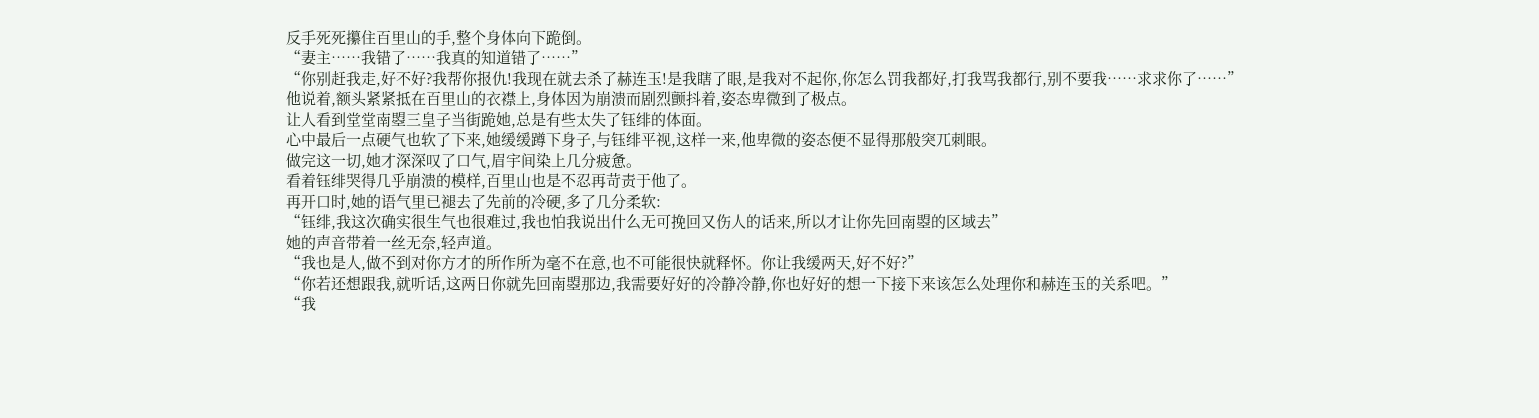反手死死攥住百里山的手,整个身体向下跪倒。
“妻主……我错了……我真的知道错了……”
“你别赶我走,好不好?我帮你报仇!我现在就去杀了赫连玉!是我瞎了眼,是我对不起你,你怎么罚我都好,打我骂我都行,别不要我……求求你了……”
他说着,额头紧紧抵在百里山的衣襟上,身体因为崩溃而剧烈颤抖着,姿态卑微到了极点。
让人看到堂堂南曌三皇子当街跪她,总是有些太失了钰绯的体面。
心中最后一点硬气也软了下来,她缓缓蹲下身子,与钰绯平视,这样一来,他卑微的姿态便不显得那般突兀刺眼。
做完这一切,她才深深叹了口气,眉宇间染上几分疲惫。
看着钰绯哭得几乎崩溃的模样,百里山也是不忍再苛责于他了。
再开口时,她的语气里已褪去了先前的冷硬,多了几分柔软:
“钰绯,我这次确实很生气也很难过,我也怕我说出什么无可挽回又伤人的话来,所以才让你先回南曌的区域去”
她的声音带着一丝无奈,轻声道。
“我也是人,做不到对你方才的所作所为毫不在意,也不可能很快就释怀。你让我缓两天,好不好?”
“你若还想跟我,就听话,这两日你就先回南曌那边,我需要好好的冷静冷静,你也好好的想一下接下来该怎么处理你和赫连玉的关系吧。”
“我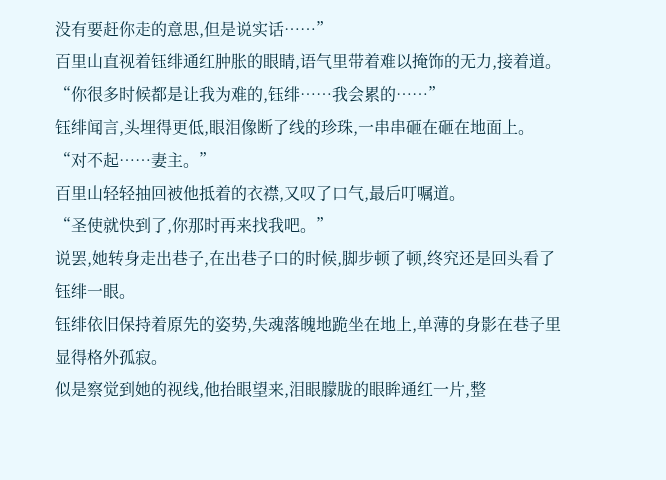没有要赶你走的意思,但是说实话……”
百里山直视着钰绯通红肿胀的眼睛,语气里带着难以掩饰的无力,接着道。
“你很多时候都是让我为难的,钰绯……我会累的……”
钰绯闻言,头埋得更低,眼泪像断了线的珍珠,一串串砸在砸在地面上。
“对不起……妻主。”
百里山轻轻抽回被他抵着的衣襟,又叹了口气,最后叮嘱道。
“圣使就快到了,你那时再来找我吧。”
说罢,她转身走出巷子,在出巷子口的时候,脚步顿了顿,终究还是回头看了钰绯一眼。
钰绯依旧保持着原先的姿势,失魂落魄地跪坐在地上,单薄的身影在巷子里显得格外孤寂。
似是察觉到她的视线,他抬眼望来,泪眼朦胧的眼眸通红一片,整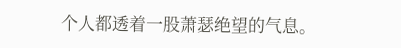个人都透着一股萧瑟绝望的气息。